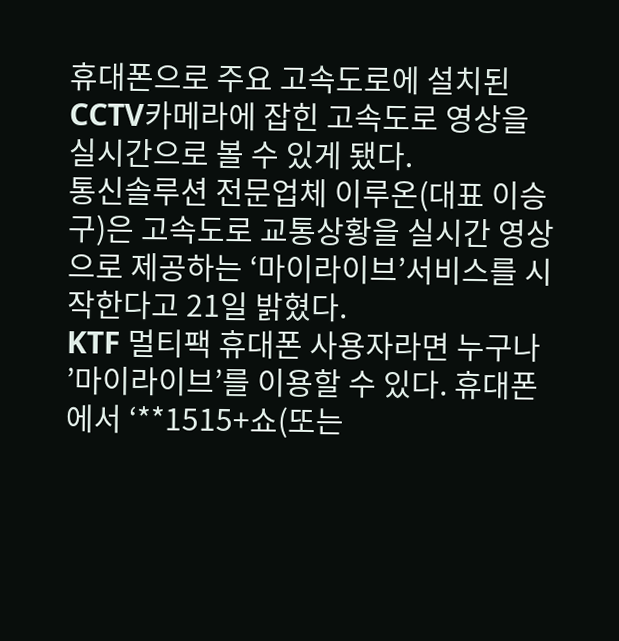휴대폰으로 주요 고속도로에 설치된 CCTV카메라에 잡힌 고속도로 영상을 실시간으로 볼 수 있게 됐다.
통신솔루션 전문업체 이루온(대표 이승구)은 고속도로 교통상황을 실시간 영상으로 제공하는 ‘마이라이브’서비스를 시작한다고 21일 밝혔다.
KTF 멀티팩 휴대폰 사용자라면 누구나 ’마이라이브’를 이용할 수 있다. 휴대폰에서 ‘**1515+쇼(또는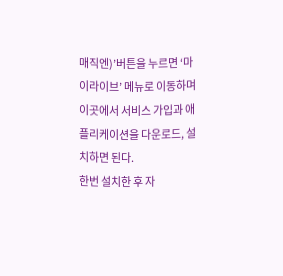매직엔)’버튼을 누르면 ‘마이라이브’ 메뉴로 이동하며 이곳에서 서비스 가입과 애플리케이션을 다운로드, 설치하면 된다.
한번 설치한 후 자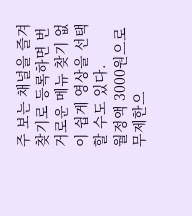주 보는 채널을 즐겨찾기로 등록하면 번거로운 메뉴 찾기 없이 쉽게 영상을 선택할 수도 있다.
월정액 3000원으로 무제한으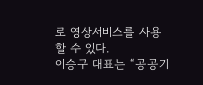로 영상서비스를 사용할 수 있다.
이승구 대표는 “공공기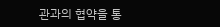관과의 협약을 통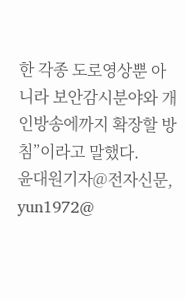한 각종 도로영상뿐 아니라 보안감시분야와 개인방송에까지 확장할 방침”이라고 말했다.
윤대원기자@전자신문, yun1972@